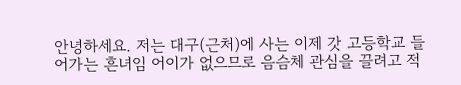안녕하세요. 저는 대구(근처)에 사는 이제 갓 고등학교 들어가는 흔녀임 어이가 없으므로 음슴체 관심을 끌려고 적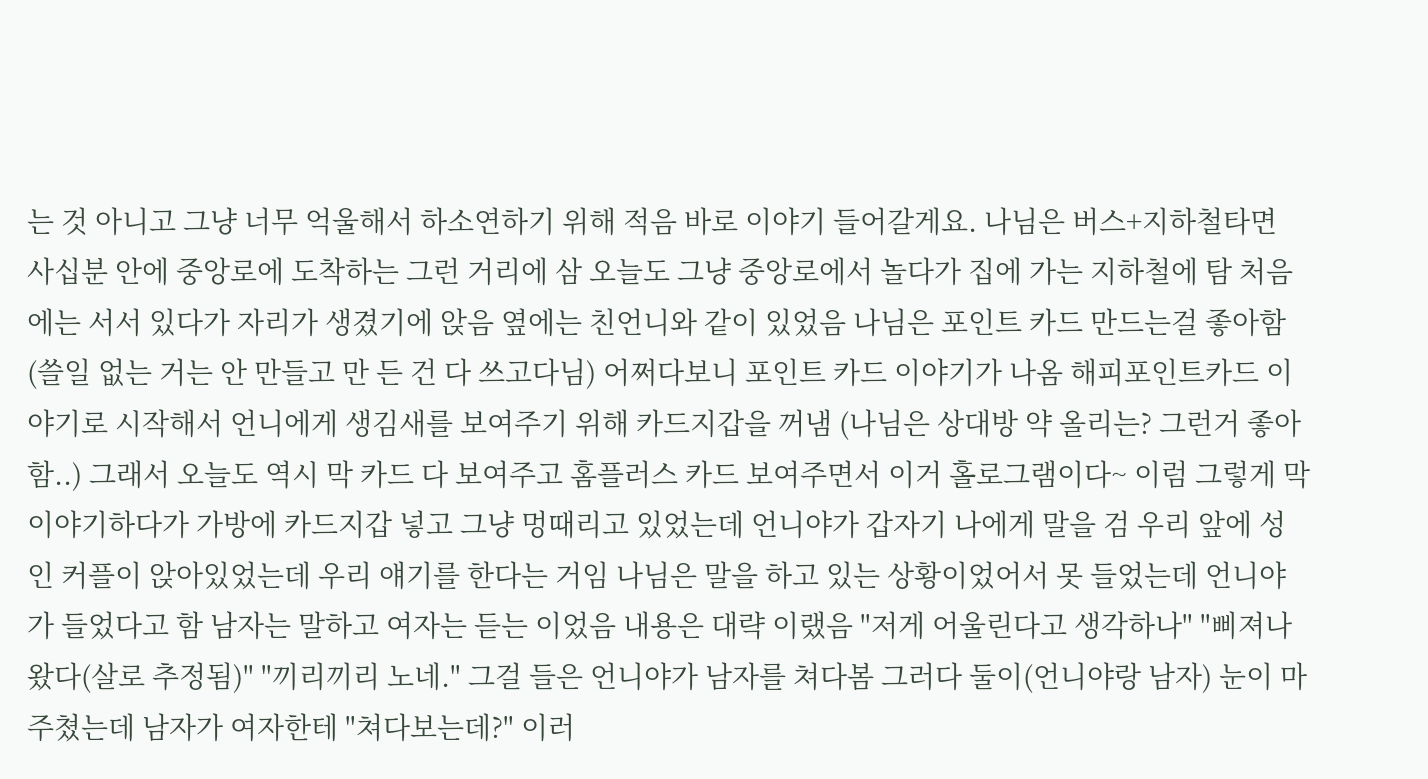는 것 아니고 그냥 너무 억울해서 하소연하기 위해 적음 바로 이야기 들어갈게요. 나님은 버스+지하철타면 사십분 안에 중앙로에 도착하는 그런 거리에 삼 오늘도 그냥 중앙로에서 놀다가 집에 가는 지하철에 탐 처음에는 서서 있다가 자리가 생겼기에 앉음 옆에는 친언니와 같이 있었음 나님은 포인트 카드 만드는걸 좋아함(쓸일 없는 거는 안 만들고 만 든 건 다 쓰고다님) 어쩌다보니 포인트 카드 이야기가 나옴 해피포인트카드 이야기로 시작해서 언니에게 생김새를 보여주기 위해 카드지갑을 꺼냄 (나님은 상대방 약 올리는? 그런거 좋아함..) 그래서 오늘도 역시 막 카드 다 보여주고 홈플러스 카드 보여주면서 이거 홀로그램이다~ 이럼 그렇게 막 이야기하다가 가방에 카드지갑 넣고 그냥 멍때리고 있었는데 언니야가 갑자기 나에게 말을 검 우리 앞에 성인 커플이 앉아있었는데 우리 얘기를 한다는 거임 나님은 말을 하고 있는 상황이었어서 못 들었는데 언니야가 들었다고 함 남자는 말하고 여자는 듣는 이었음 내용은 대략 이랬음 "저게 어울린다고 생각하나" "삐져나왔다(살로 추정됨)" "끼리끼리 노네." 그걸 들은 언니야가 남자를 쳐다봄 그러다 둘이(언니야랑 남자) 눈이 마주쳤는데 남자가 여자한테 "쳐다보는데?" 이러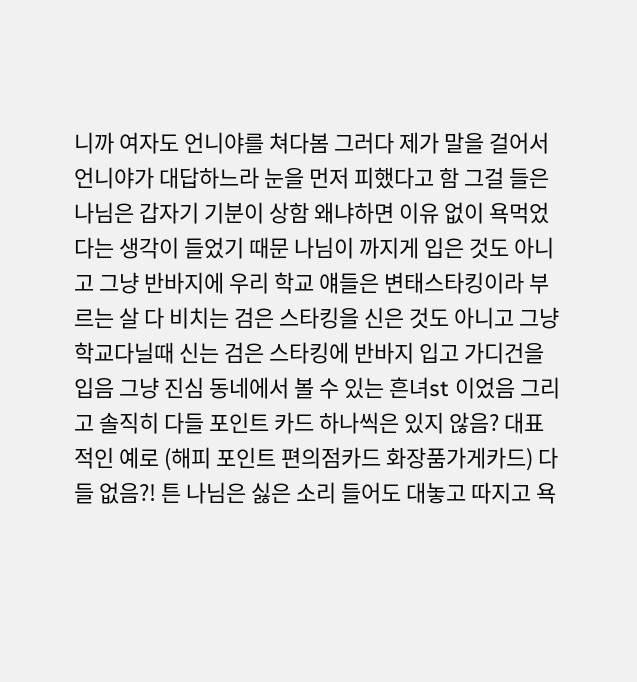니까 여자도 언니야를 쳐다봄 그러다 제가 말을 걸어서 언니야가 대답하느라 눈을 먼저 피했다고 함 그걸 들은 나님은 갑자기 기분이 상함 왜냐하면 이유 없이 욕먹었다는 생각이 들었기 때문 나님이 까지게 입은 것도 아니고 그냥 반바지에 우리 학교 얘들은 변태스타킹이라 부르는 살 다 비치는 검은 스타킹을 신은 것도 아니고 그냥 학교다닐때 신는 검은 스타킹에 반바지 입고 가디건을 입음 그냥 진심 동네에서 볼 수 있는 흔녀st 이었음 그리고 솔직히 다들 포인트 카드 하나씩은 있지 않음? 대표적인 예로 (해피 포인트 편의점카드 화장품가게카드) 다들 없음?! 튼 나님은 싫은 소리 들어도 대놓고 따지고 욕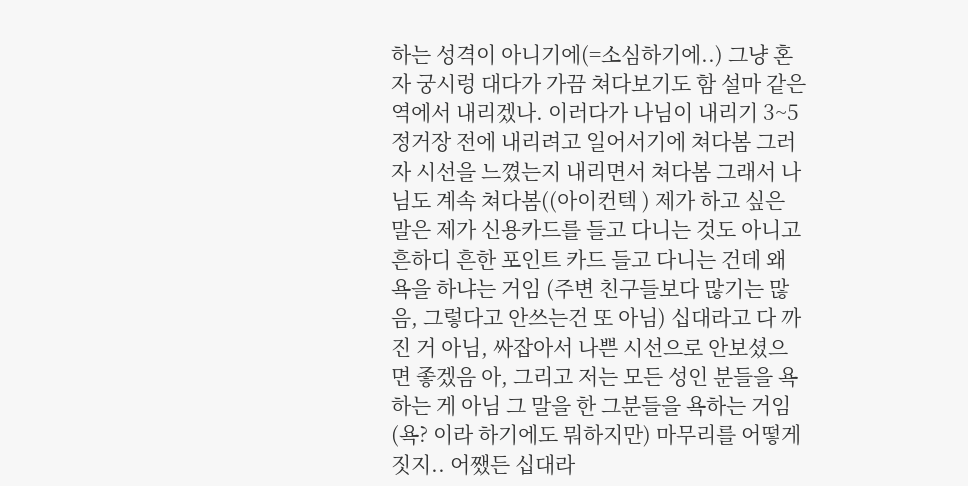하는 성격이 아니기에(=소심하기에..) 그냥 혼자 궁시렁 대다가 가끔 쳐다보기도 함 설마 같은 역에서 내리겠나. 이러다가 나님이 내리기 3~5정거장 전에 내리려고 일어서기에 쳐다봄 그러자 시선을 느꼈는지 내리면서 쳐다봄 그래서 나님도 계속 쳐다봄((아이컨텍 ) 제가 하고 싶은 말은 제가 신용카드를 들고 다니는 것도 아니고 흔하디 흔한 포인트 카드 들고 다니는 건데 왜 욕을 하냐는 거임 (주변 친구들보다 많기는 많음, 그렇다고 안쓰는건 또 아님) 십대라고 다 까진 거 아님, 싸잡아서 나쁜 시선으로 안보셨으면 좋겠음 아, 그리고 저는 모든 성인 분들을 욕하는 게 아님 그 말을 한 그분들을 욕하는 거임 (욕? 이라 하기에도 뭐하지만) 마무리를 어떻게 짓지.. 어쨌든 십대라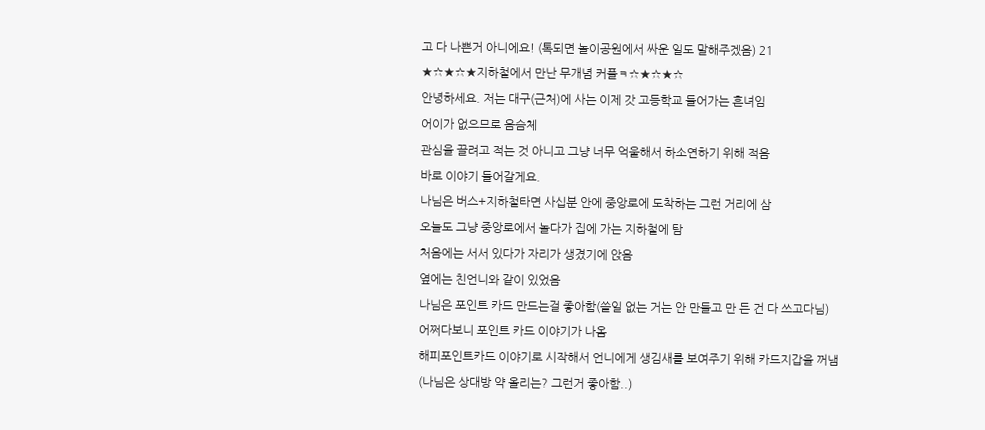고 다 나쁜거 아니에요! (톡되면 놀이공원에서 싸운 일도 말해주겠음) 21
★☆★☆★지하철에서 만난 무개념 커플ㅋ☆★☆★☆
안녕하세요. 저는 대구(근처)에 사는 이제 갓 고등학교 들어가는 흔녀임
어이가 없으므로 음슴체
관심을 끌려고 적는 것 아니고 그냥 너무 억울해서 하소연하기 위해 적음
바로 이야기 들어갈게요.
나님은 버스+지하철타면 사십분 안에 중앙로에 도착하는 그런 거리에 삼
오늘도 그냥 중앙로에서 놀다가 집에 가는 지하철에 탐
처음에는 서서 있다가 자리가 생겼기에 앉음
옆에는 친언니와 같이 있었음
나님은 포인트 카드 만드는걸 좋아함(쓸일 없는 거는 안 만들고 만 든 건 다 쓰고다님)
어쩌다보니 포인트 카드 이야기가 나옴
해피포인트카드 이야기로 시작해서 언니에게 생김새를 보여주기 위해 카드지갑을 꺼냄
(나님은 상대방 약 올리는? 그런거 좋아함..)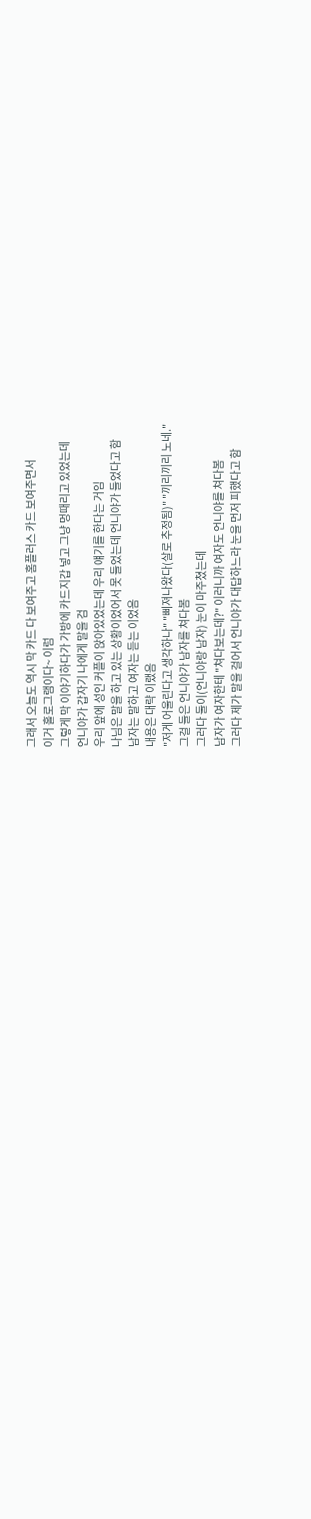그래서 오늘도 역시 막 카드 다 보여주고 홈플러스 카드 보여주면서
이거 홀로그램이다~ 이럼
그렇게 막 이야기하다가 가방에 카드지갑 넣고 그냥 멍때리고 있었는데
언니야가 갑자기 나에게 말을 검
우리 앞에 성인 커플이 앉아있었는데 우리 얘기를 한다는 거임
나님은 말을 하고 있는 상황이었어서 못 들었는데 언니야가 들었다고 함
남자는 말하고 여자는 듣는 이었음
내용은 대략 이랬음
"저게 어울린다고 생각하나" "삐져나왔다(살로 추정됨)" "끼리끼리 노네."
그걸 들은 언니야가 남자를 쳐다봄
그러다 둘이(언니야랑 남자) 눈이 마주쳤는데
남자가 여자한테 "쳐다보는데?" 이러니까 여자도 언니야를 쳐다봄
그러다 제가 말을 걸어서 언니야가 대답하느라 눈을 먼저 피했다고 함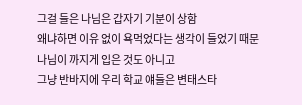그걸 들은 나님은 갑자기 기분이 상함
왜냐하면 이유 없이 욕먹었다는 생각이 들었기 때문
나님이 까지게 입은 것도 아니고
그냥 반바지에 우리 학교 얘들은 변태스타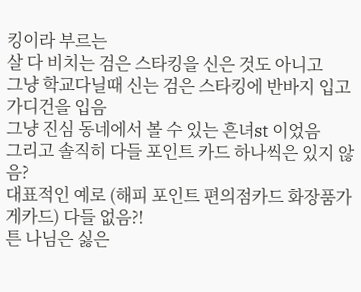킹이라 부르는
살 다 비치는 검은 스타킹을 신은 것도 아니고
그냥 학교다닐때 신는 검은 스타킹에 반바지 입고 가디건을 입음
그냥 진심 동네에서 볼 수 있는 흔녀st 이었음
그리고 솔직히 다들 포인트 카드 하나씩은 있지 않음?
대표적인 예로 (해피 포인트 편의점카드 화장품가게카드) 다들 없음?!
튼 나님은 싫은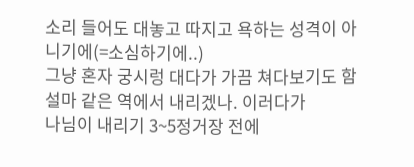소리 들어도 대놓고 따지고 욕하는 성격이 아니기에(=소심하기에..)
그냥 혼자 궁시렁 대다가 가끔 쳐다보기도 함
설마 같은 역에서 내리겠나. 이러다가
나님이 내리기 3~5정거장 전에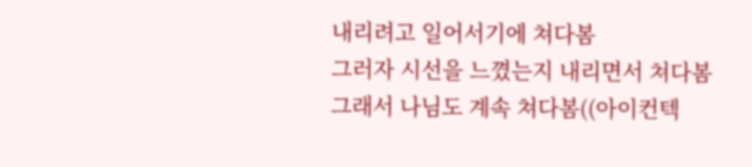내리려고 일어서기에 쳐다봄
그러자 시선을 느꼈는지 내리면서 쳐다봄
그래서 나님도 계속 쳐다봄((아이컨텍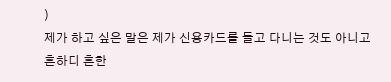)
제가 하고 싶은 말은 제가 신용카드를 들고 다니는 것도 아니고
흔하디 흔한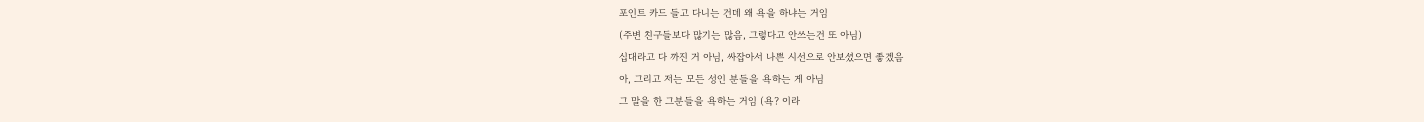포인트 카드 들고 다니는 건데 왜 욕을 하냐는 거임
(주변 친구들보다 많기는 많음, 그렇다고 안쓰는건 또 아님)
십대라고 다 까진 거 아님, 싸잡아서 나쁜 시선으로 안보셨으면 좋겠음
아, 그리고 저는 모든 성인 분들을 욕하는 게 아님
그 말을 한 그분들을 욕하는 거임 (욕? 이라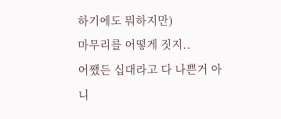하기에도 뭐하지만)
마무리를 어떻게 짓지..
어쨌든 십대라고 다 나쁜거 아니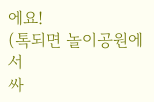에요!
(톡되면 놀이공원에서
싸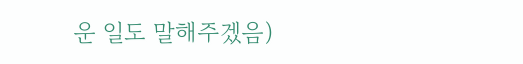운 일도 말해주겠음)